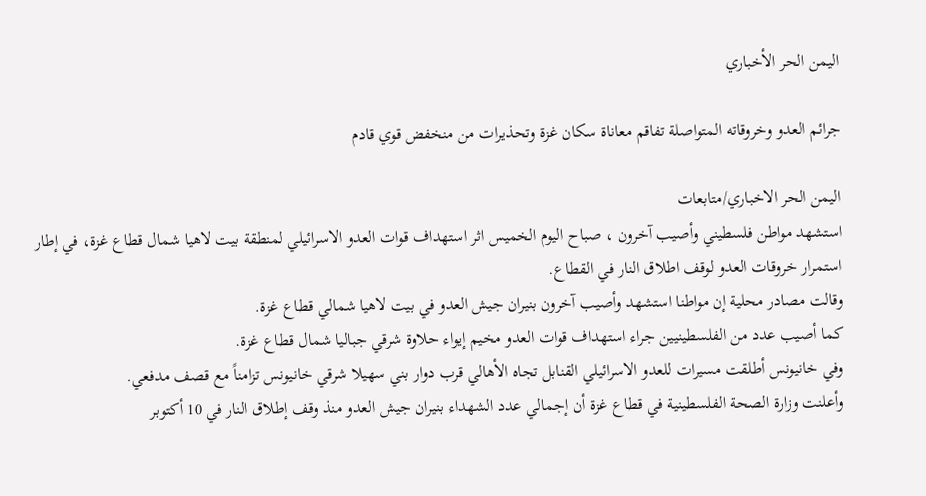اليمن الحر الأخباري

جرائم العدو وخروقاته المتواصلة تفاقم معاناة سكان غزة وتحذيرات من منخفض قوي قادم

اليمن الحر الاخباري/متابعات
استشهد مواطن فلسطيني وأصيب آخرون ، صباح اليوم الخميس اثر استهداف قوات العدو الاسرائيلي لمنطقة بيت لاهيا شمال قطاع غزة، في إطار استمرار خروقات العدو لوقف اطلاق النار في القطاع.
وقالت مصادر محلية إن مواطنا استشهد وأصيب آخرون بنيران جيش العدو في بيت لاهيا شمالي قطاع غزة.
كما أصيب عدد من الفلسطينيين جراء استهداف قوات العدو مخيم إيواء حلاوة شرقي جباليا شمال قطاع غزة.
وفي خانيونس أطلقت مسيرات للعدو الاسرائيلي القنابل تجاه الأهالي قرب دوار بني سهيلا شرقي خانيونس تزامناً مع قصف مدفعي.
وأعلنت وزارة الصحة الفلسطينية في قطاع غزة أن إجمالي عدد الشهداء بنيران جيش العدو منذ وقف إطلاق النار في 10 أكتوبر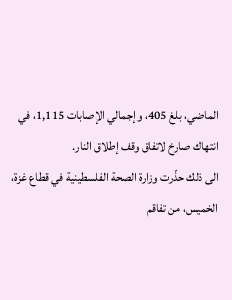الماضي، بلغ 405، وإجمالي الإصابات 1,115، في انتهاك صارخ لاتفاق وقف إطلاق النار.
الى ذلك حذّرت وزارة الصحة الفلسطينية في قطاع غزة، الخميس، من تفاقم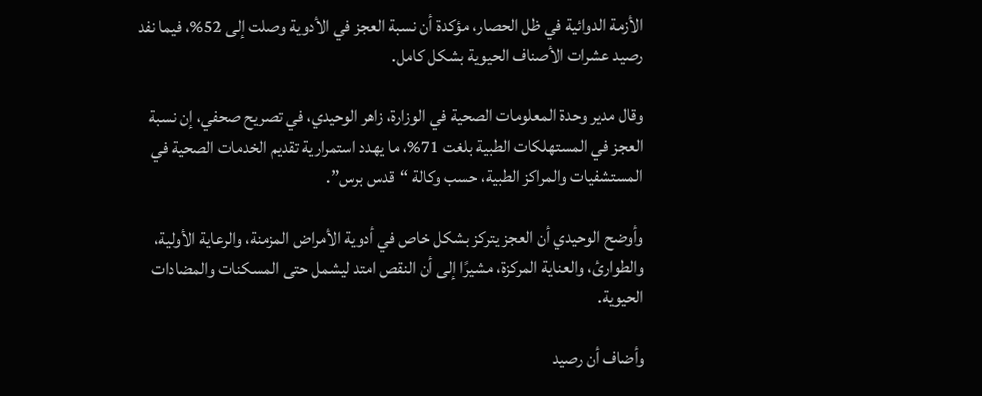الأزمة الدوائية في ظل الحصار، مؤكدة أن نسبة العجز في الأدوية وصلت إلى 52%، فيما نفد رصيد عشرات الأصناف الحيوية بشكل كامل.

وقال مدير وحدة المعلومات الصحية في الوزارة، زاهر الوحيدي، في تصريح صحفي، إن نسبة العجز في المستهلكات الطبية بلغت 71%، ما يهدد استمرارية تقديم الخدمات الصحية في المستشفيات والمراكز الطبية، حسب وكالة “قدس برس”.

وأوضح الوحيدي أن العجز يتركز بشكل خاص في أدوية الأمراض المزمنة، والرعاية الأولية، والطوارئ، والعناية المركزة، مشيرًا إلى أن النقص امتد ليشمل حتى المسكنات والمضادات الحيوية.

وأضاف أن رصيد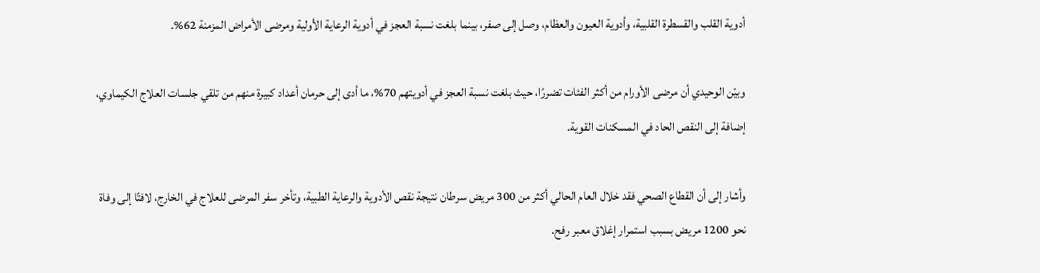أدوية القلب والقسطرة القلبية، وأدوية العيون والعظام، وصل إلى صفر، بينما بلغت نسبة العجز في أدوية الرعاية الأولية ومرضى الأمراض المزمنة 62%.

وبيّن الوحيدي أن مرضى الأورام من أكثر الفئات تضررًا، حيث بلغت نسبة العجز في أدويتهم 70%، ما أدى إلى حرمان أعداد كبيرة منهم من تلقي جلسات العلاج الكيماوي، إضافة إلى النقص الحاد في المسكنات القوية.

وأشار إلى أن القطاع الصحي فقد خلال العام الحالي أكثر من 300 مريض سرطان نتيجة نقص الأدوية والرعاية الطبية، وتأخر سفر المرضى للعلاج في الخارج، لافتًا إلى وفاة نحو 1200 مريض بسبب استمرار إغلاق معبر رفح.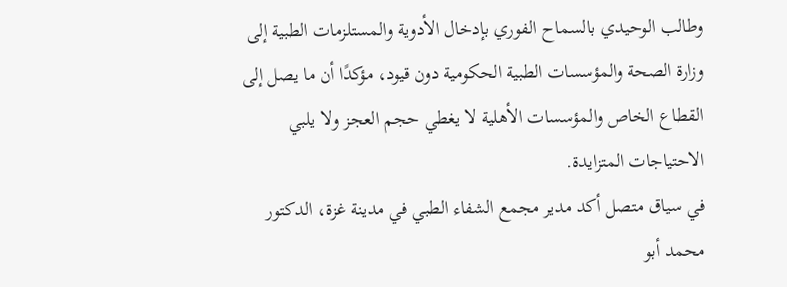وطالب الوحيدي بالسماح الفوري بإدخال الأدوية والمستلزمات الطبية إلى وزارة الصحة والمؤسسات الطبية الحكومية دون قيود، مؤكدًا أن ما يصل إلى القطاع الخاص والمؤسسات الأهلية لا يغطي حجم العجز ولا يلبي الاحتياجات المتزايدة.
في سياق متصل أكد مدير مجمع الشفاء الطبي في مدينة غزة، الدكتور محمد أبو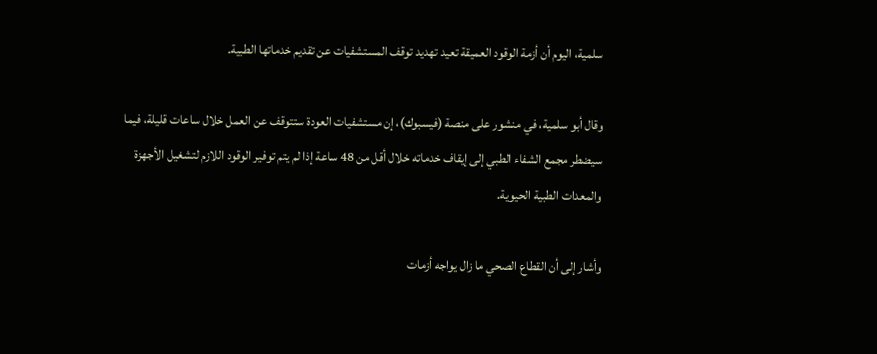سلمية، اليوم أن أزمة الوقود العميقة تعيد تهديد توقف المستشفيات عن تقديم خدماتها الطبية.

وقال أبو سلمية، في منشور على منصة (فيسبوك)، إن مستشفيات العودة ستتوقف عن العمل خلال ساعات قليلة، فيما سيضطر مجمع الشفاء الطبي إلى إيقاف خدماته خلال أقل من 48 ساعة إذا لم يتم توفير الوقود اللازم لتشغيل الأجهزة والمعدات الطبية الحيوية.

وأشار إلى أن القطاع الصحي ما زال يواجه أزمات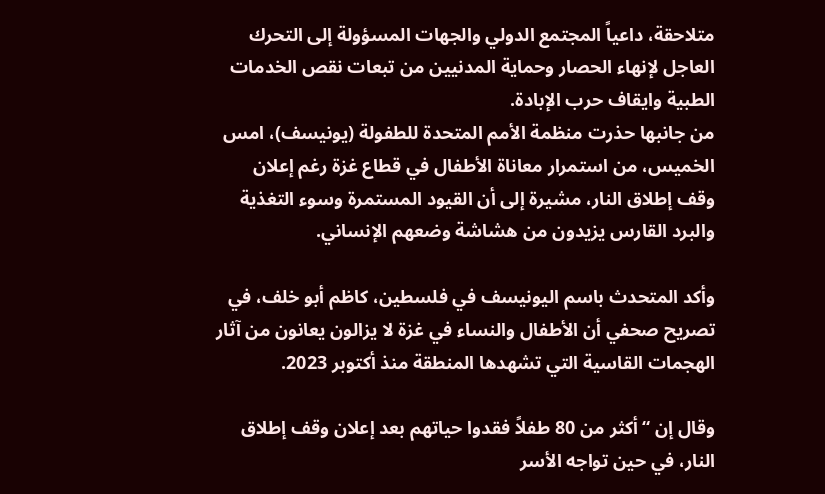متلاحقة، داعياً المجتمع الدولي والجهات المسؤولة إلى التحرك العاجل لإنهاء الحصار وحماية المدنيين من تبعات نقص الخدمات الطبية وايقاف حرب الإبادة.
من جانبها حذرت منظمة الأمم المتحدة للطفولة (يونيسف)، امس الخميس، من استمرار معاناة الأطفال في قطاع غزة رغم إعلان وقف إطلاق النار، مشيرة إلى أن القيود المستمرة وسوء التغذية والبرد القارس يزيدون من هشاشة وضعهم الإنساني.

وأكد المتحدث باسم اليونيسف في فلسطين، كاظم أبو خلف، في تصريح صحفي أن الأطفال والنساء في غزة لا يزالون يعانون من آثار الهجمات القاسية التي تشهدها المنطقة منذ أكتوبر 2023.

وقال إن “أكثر من 80 طفلاً فقدوا حياتهم بعد إعلان وقف إطلاق النار، في حين تواجه الأسر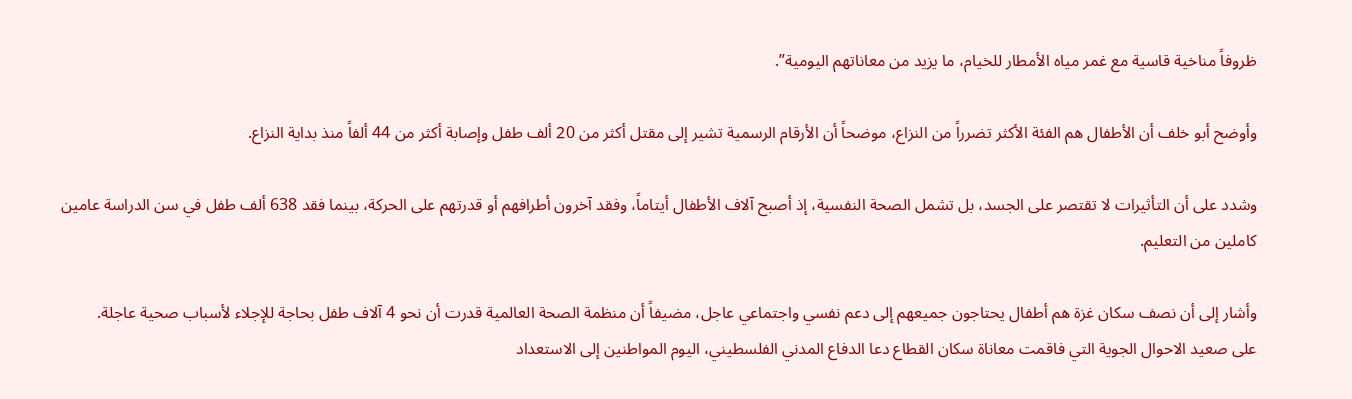ظروفاً مناخية قاسية مع غمر مياه الأمطار للخيام، ما يزيد من معاناتهم اليومية”.

وأوضح أبو خلف أن الأطفال هم الفئة الأكثر تضرراً من النزاع، موضحاً أن الأرقام الرسمية تشير إلى مقتل أكثر من 20 ألف طفل وإصابة أكثر من 44 ألفاً منذ بداية النزاع.

وشدد على أن التأثيرات لا تقتصر على الجسد، بل تشمل الصحة النفسية، إذ أصبح آلاف الأطفال أيتاماً، وفقد آخرون أطرافهم أو قدرتهم على الحركة، بينما فقد 638 ألف طفل في سن الدراسة عامين كاملين من التعليم.

وأشار إلى أن نصف سكان غزة هم أطفال يحتاجون جميعهم إلى دعم نفسي واجتماعي عاجل، مضيفاً أن منظمة الصحة العالمية قدرت أن نحو 4 آلاف طفل بحاجة للإجلاء لأسباب صحية عاجلة.
على صعيد الاحوال الجوية التي فاقمت معاناة سكان القطاع دعا الدفاع المدني الفلسطيني، اليوم المواطنين إلى الاستعداد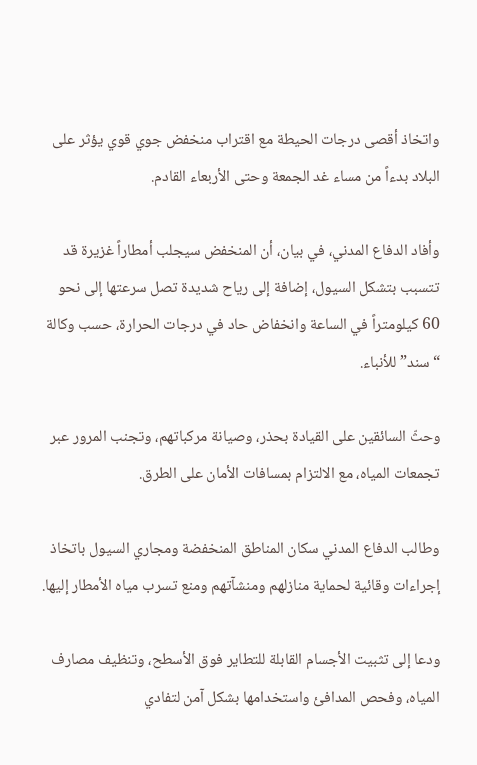واتخاذ أقصى درجات الحيطة مع اقتراب منخفض جوي قوي يؤثر على البلاد بدءاً من مساء غد الجمعة وحتى الأربعاء القادم.

وأفاد الدفاع المدني، في بيان، أن المنخفض سيجلب أمطاراً غزيرة قد تتسبب بتشكل السيول، إضافة إلى رياح شديدة تصل سرعتها إلى نحو 60 كيلومتراً في الساعة وانخفاض حاد في درجات الحرارة، حسب وكالة “سند” للأنباء.

وحثّ السائقين على القيادة بحذر، وصيانة مركباتهم، وتجنب المرور عبر تجمعات المياه، مع الالتزام بمسافات الأمان على الطرق.

وطالب الدفاع المدني سكان المناطق المنخفضة ومجاري السيول باتخاذ إجراءات وقائية لحماية منازلهم ومنشآتهم ومنع تسرب مياه الأمطار إليها.

ودعا إلى تثبيت الأجسام القابلة للتطاير فوق الأسطح، وتنظيف مصارف المياه، وفحص المدافئ واستخدامها بشكل آمن لتفادي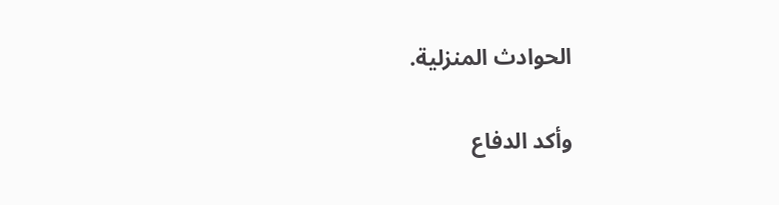الحوادث المنزلية.

وأكد الدفاع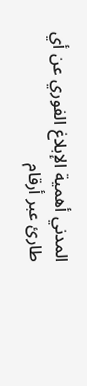المدني أهمية الإبلاغ الفوري عن أي طارئ عبر أرقام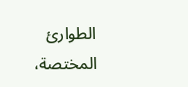الطوارئ المختصة،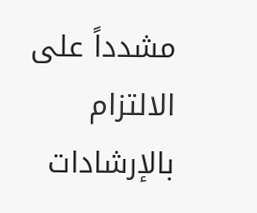مشدداً على الالتزام بالإرشادات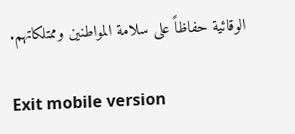الوقائية حفاظاً على سلامة المواطنين وممتلكاتهم.

Exit mobile version